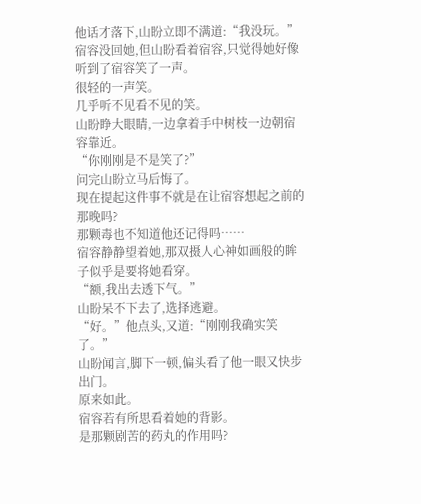他话才落下,山盼立即不满道:“我没玩。”
宿容没回她,但山盼看着宿容,只觉得她好像听到了宿容笑了一声。
很轻的一声笑。
几乎听不见看不见的笑。
山盼睁大眼睛,一边拿着手中树枝一边朝宿容靠近。
“你刚刚是不是笑了?”
问完山盼立马后悔了。
现在提起这件事不就是在让宿容想起之前的那晚吗?
那颗毒也不知道他还记得吗……
宿容静静望着她,那双摄人心神如画般的眸子似乎是要将她看穿。
“额,我出去透下气。”
山盼呆不下去了,选择逃避。
“好。”他点头,又道:“刚刚我确实笑了。”
山盼闻言,脚下一顿,偏头看了他一眼又快步出门。
原来如此。
宿容若有所思看着她的背影。
是那颗剧苦的药丸的作用吗?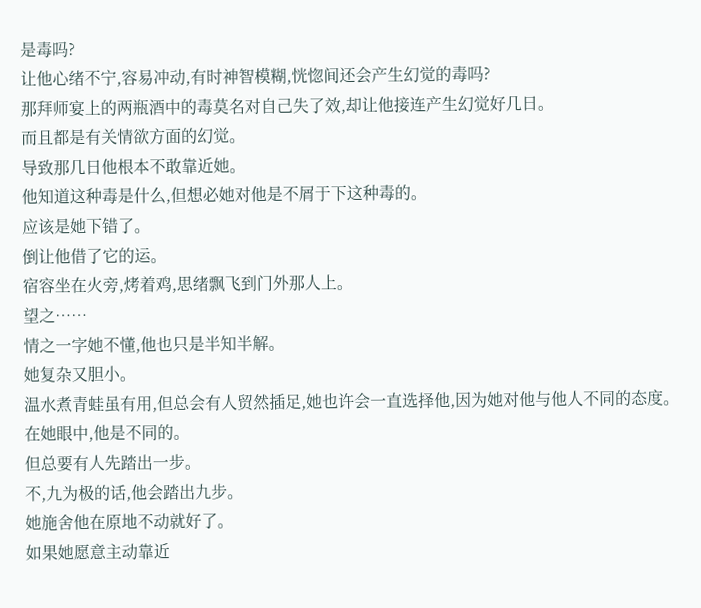是毒吗?
让他心绪不宁,容易冲动,有时神智模糊,恍惚间还会产生幻觉的毒吗?
那拜师宴上的两瓶酒中的毒莫名对自己失了效,却让他接连产生幻觉好几日。
而且都是有关情欲方面的幻觉。
导致那几日他根本不敢靠近她。
他知道这种毒是什么,但想必她对他是不屑于下这种毒的。
应该是她下错了。
倒让他借了它的运。
宿容坐在火旁,烤着鸡,思绪飘飞到门外那人上。
望之……
情之一字她不懂,他也只是半知半解。
她复杂又胆小。
温水煮青蛙虽有用,但总会有人贸然插足,她也许会一直选择他,因为她对他与他人不同的态度。
在她眼中,他是不同的。
但总要有人先踏出一步。
不,九为极的话,他会踏出九步。
她施舍他在原地不动就好了。
如果她愿意主动靠近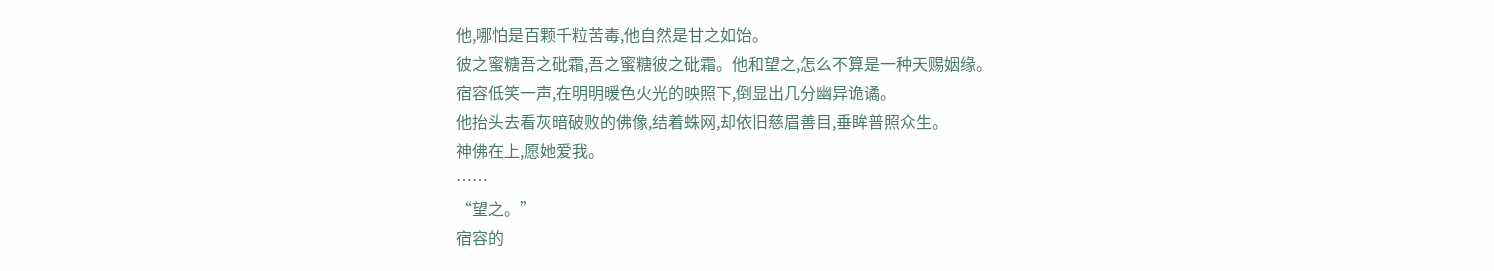他,哪怕是百颗千粒苦毒,他自然是甘之如饴。
彼之蜜糖吾之砒霜,吾之蜜糖彼之砒霜。他和望之,怎么不算是一种天赐姻缘。
宿容低笑一声,在明明暖色火光的映照下,倒显出几分幽异诡谲。
他抬头去看灰暗破败的佛像,结着蛛网,却依旧慈眉善目,垂眸普照众生。
神佛在上,愿她爱我。
……
“望之。”
宿容的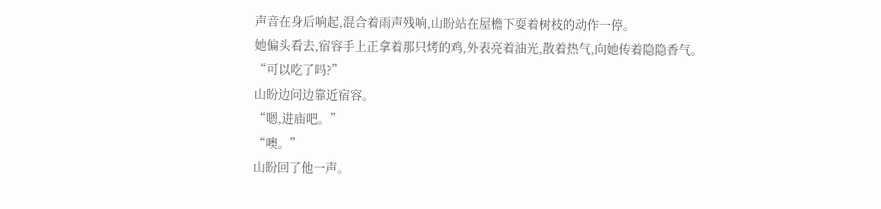声音在身后响起,混合着雨声残响,山盼站在屋檐下耍着树枝的动作一停。
她偏头看去,宿容手上正拿着那只烤的鸡,外表亮着油光,散着热气,向她传着隐隐香气。
“可以吃了吗?”
山盼边问边靠近宿容。
“嗯,进庙吧。”
“噢。”
山盼回了他一声。